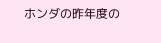ホンダの昨年度の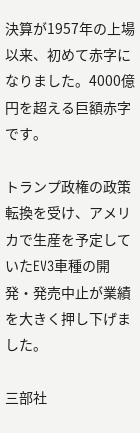決算が1957年の上場以来、初めて赤字になりました。4000億円を超える巨額赤字です。

トランプ政権の政策転換を受け、アメリカで生産を予定していたEV3車種の開発・発売中止が業績を大きく押し下げました。

三部社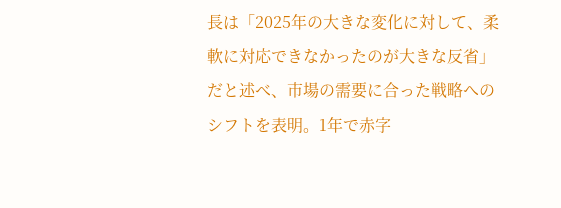長は「2025年の大きな変化に対して、柔軟に対応できなかったのが大きな反省」だと述べ、市場の需要に合った戦略へのシフトを表明。1年で赤字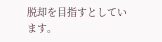脱却を目指すとしています。